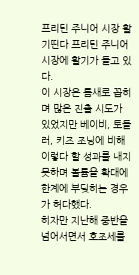프리틴 주니어 시장 활기띤다 프리틴 주니어 시장에 활기가 돌고 있다.
이 시장은 틈새로 꼽히며 많은 진출 시도가 있었지만 베이비, 토들러, 키즈 조닝에 비해 이렇다 할 성과를 내지 못하며 볼륨을 확대에 한계에 부딪히는 경우가 허다했다.
히자만 지난해 중반을 넘어서면서 호조세를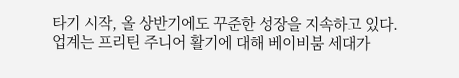타기 시작, 올 상반기에도 꾸준한 성장을 지속하고 있다.
업계는 프리틴 주니어 활기에 대해 베이비붐 세대가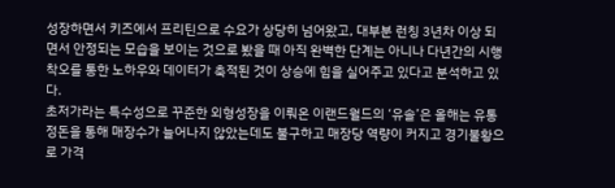성장하면서 키즈에서 프리틴으로 수요가 상당히 넘어왔고, 대부분 런칭 3년차 이상 되면서 안정되는 모습을 보이는 것으로 봤을 때 아직 완벽한 단계는 아니나 다년간의 시행착오를 통한 노하우와 데이터가 축적된 것이 상승에 힘을 실어주고 있다고 분석하고 있다.
초저가라는 특수성으로 꾸준한 외형성장을 이뤄온 이랜드월드의 ‘유솔’은 올해는 유통 정돈을 통해 매장수가 늘어나지 않았는데도 불구하고 매장당 역량이 커지고 경기불황으로 가격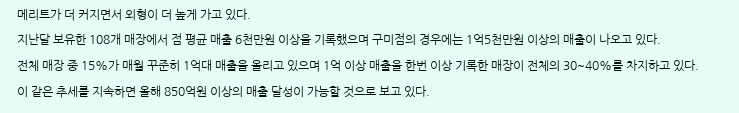메리트가 더 커지면서 외형이 더 높게 가고 있다.
지난달 보유한 108개 매장에서 점 평균 매출 6천만원 이상을 기록했으며 구미점의 경우에는 1억5천만원 이상의 매출이 나오고 있다.
전체 매장 중 15%가 매월 꾸준히 1억대 매출을 올리고 있으며 1억 이상 매출을 한번 이상 기록한 매장이 전체의 30~40%를 차지하고 있다.
이 같은 추세를 지속하면 올해 850억원 이상의 매출 달성이 가능할 것으로 보고 있다.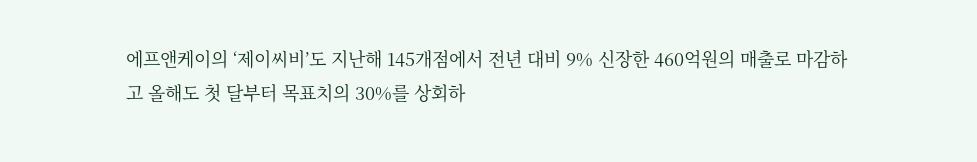에프앤케이의 ‘제이씨비’도 지난해 145개점에서 전년 대비 9% 신장한 460억원의 매출로 마감하고 올해도 첫 달부터 목표치의 30%를 상회하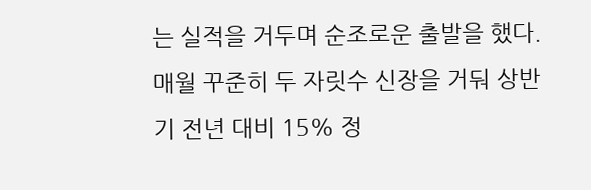는 실적을 거두며 순조로운 출발을 했다.
매월 꾸준히 두 자릿수 신장을 거둬 상반기 전년 대비 15% 정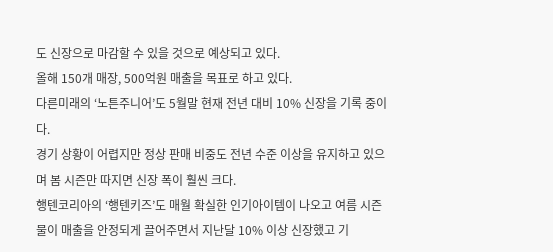도 신장으로 마감할 수 있을 것으로 예상되고 있다.
올해 150개 매장, 500억원 매출을 목표로 하고 있다.
다른미래의 ‘노튼주니어’도 5월말 현재 전년 대비 10% 신장을 기록 중이다.
경기 상황이 어렵지만 정상 판매 비중도 전년 수준 이상을 유지하고 있으며 봄 시즌만 따지면 신장 폭이 훨씬 크다.
행텐코리아의 ‘행텐키즈’도 매월 확실한 인기아이템이 나오고 여름 시즌물이 매출을 안정되게 끌어주면서 지난달 10% 이상 신장했고 기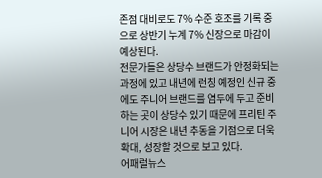존점 대비로도 7% 수준 호조를 기록 중으로 상반기 누계 7% 신장으로 마감이 예상된다.
전문가들은 상당수 브랜드가 안정화되는 과정에 있고 내년에 런칭 예정인 신규 중에도 주니어 브랜드를 염두에 두고 준비하는 곳이 상당수 있기 때문에 프리틴 주니어 시장은 내년 추동을 기점으로 더욱 확대, 성장할 것으로 보고 있다.
어패럴뉴스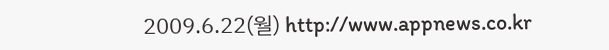2009.6.22(월) http://www.appnews.co.kr